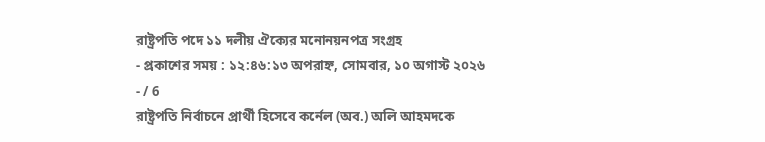রাষ্ট্রপতি পদে ১১ দলীয় ঐক্যের মনোনয়নপত্র সংগ্রহ
- প্রকাশের সময় : ১২:৪৬:১৩ অপরাহ্ন, সোমবার, ১০ অগাস্ট ২০২৬
- / 6
রাষ্ট্রপতি নির্বাচনে প্রার্থী হিসেবে কর্নেল (অব.) অলি আহমদকে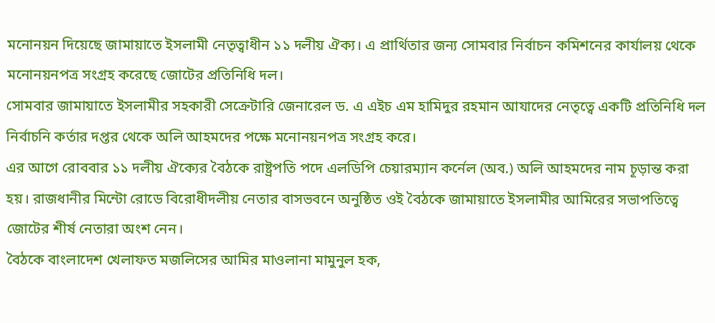মনোনয়ন দিয়েছে জামায়াতে ইসলামী নেতৃত্বাধীন ১১ দলীয় ঐক্য। এ প্রার্থিতার জন্য সোমবার নির্বাচন কমিশনের কার্যালয় থেকে মনোনয়নপত্র সংগ্রহ করেছে জোটের প্রতিনিধি দল।
সোমবার জামায়াতে ইসলামীর সহকারী সেক্রেটারি জেনারেল ড. এ এইচ এম হামিদুর রহমান আযাদের নেতৃত্বে একটি প্রতিনিধি দল নির্বাচনি কর্তার দপ্তর থেকে অলি আহমদের পক্ষে মনোনয়নপত্র সংগ্রহ করে।
এর আগে রোববার ১১ দলীয় ঐক্যের বৈঠকে রাষ্ট্রপতি পদে এলডিপি চেয়ারম্যান কর্নেল (অব.) অলি আহমদের নাম চূড়ান্ত করা হয়। রাজধানীর মিন্টো রোডে বিরোধীদলীয় নেতার বাসভবনে অনুষ্ঠিত ওই বৈঠকে জামায়াতে ইসলামীর আমিরের সভাপতিত্বে জোটের শীর্ষ নেতারা অংশ নেন।
বৈঠকে বাংলাদেশ খেলাফত মজলিসের আমির মাওলানা মামুনুল হক,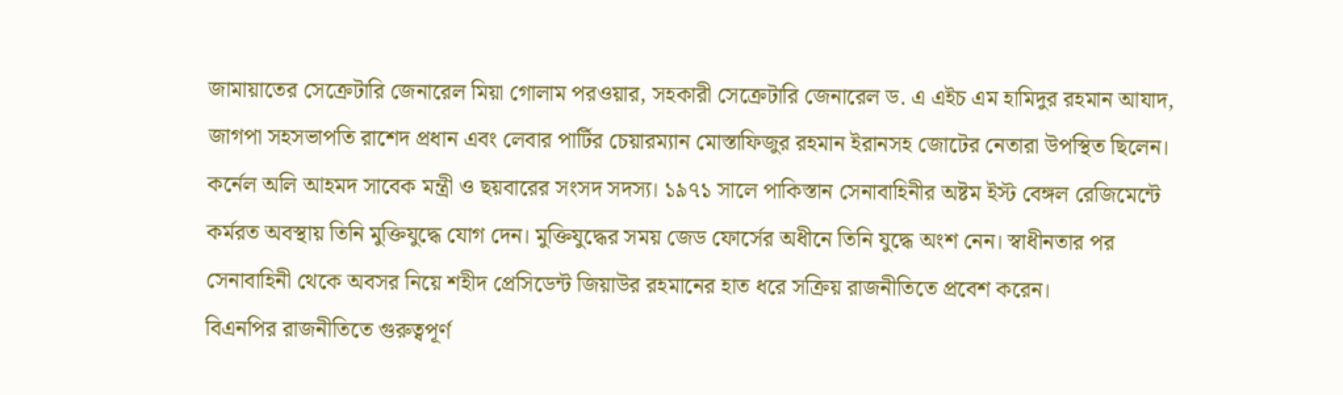জামায়াতের সেক্রেটারি জেনারেল মিয়া গোলাম পরওয়ার, সহকারী সেক্রেটারি জেনারেল ড. এ এইচ এম হামিদুর রহমান আযাদ, জাগপা সহসভাপতি রাশেদ প্রধান এবং লেবার পার্টির চেয়ারম্যান মোস্তাফিজুর রহমান ইরানসহ জোটের নেতারা উপস্থিত ছিলেন।
কর্নেল অলি আহমদ সাবেক মন্ত্রী ও ছয়বারের সংসদ সদস্য। ১৯৭১ সালে পাকিস্তান সেনাবাহিনীর অষ্টম ইস্ট বেঙ্গল রেজিমেন্টে কর্মরত অবস্থায় তিনি মুক্তিযুদ্ধে যোগ দেন। মুক্তিযুদ্ধের সময় জেড ফোর্সের অধীনে তিনি যুদ্ধে অংশ নেন। স্বাধীনতার পর সেনাবাহিনী থেকে অবসর নিয়ে শহীদ প্রেসিডেন্ট জিয়াউর রহমানের হাত ধরে সক্রিয় রাজনীতিতে প্রবেশ করেন।
বিএনপির রাজনীতিতে গুরুত্বপূর্ণ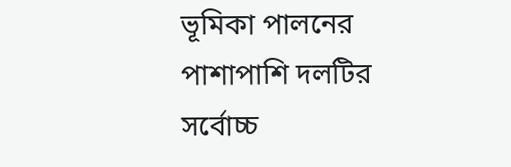ভূমিকা পালনের পাশাপাশি দলটির সর্বোচ্চ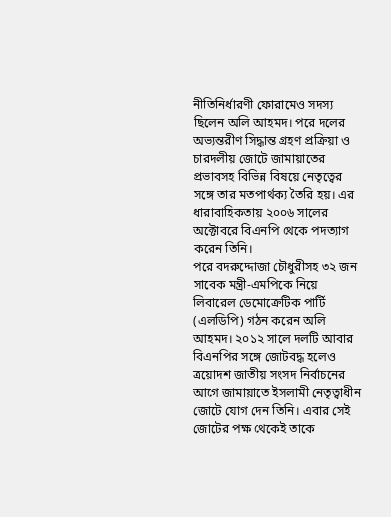নীতিনির্ধারণী ফোরামেও সদস্য ছিলেন অলি আহমদ। পরে দলের অভ্যন্তরীণ সিদ্ধান্ত গ্রহণ প্রক্রিয়া ও চারদলীয় জোটে জামায়াতের প্রভাবসহ বিভিন্ন বিষয়ে নেতৃত্বের সঙ্গে তার মতপার্থক্য তৈরি হয়। এর ধারাবাহিকতায় ২০০৬ সালের অক্টোবরে বিএনপি থেকে পদত্যাগ করেন তিনি।
পরে বদরুদ্দোজা চৌধুরীসহ ৩২ জন সাবেক মন্ত্রী-এমপিকে নিয়ে লিবারেল ডেমোক্রেটিক পার্টি (এলডিপি) গঠন করেন অলি আহমদ। ২০১২ সালে দলটি আবার বিএনপির সঙ্গে জোটবদ্ধ হলেও ত্রয়োদশ জাতীয় সংসদ নির্বাচনের আগে জামায়াতে ইসলামী নেতৃত্বাধীন জোটে যোগ দেন তিনি। এবার সেই জোটের পক্ষ থেকেই তাকে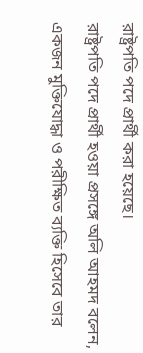রাষ্ট্রপতি পদে প্রার্থী করা হয়েছে।
রাষ্ট্রপতি পদে প্রার্থী হওয়া প্রসঙ্গে অলি আহমদ বলেন, একজন মুক্তিযোদ্ধা ও পরীক্ষিত ব্যক্তি হিসেবে তার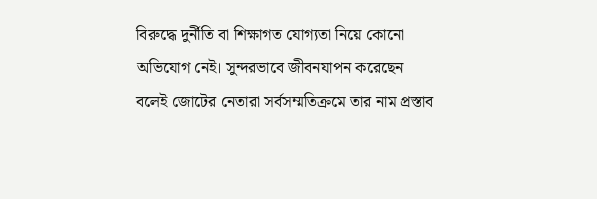বিরুদ্ধে দুর্নীতি বা শিক্ষাগত যোগ্যতা নিয়ে কোনো অভিযোগ নেই। সুন্দরভাবে জীবনযাপন করেছেন বলেই জোটের নেতারা সর্বসম্মতিক্রমে তার নাম প্রস্তাব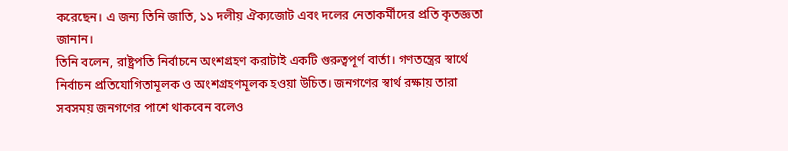করেছেন। এ জন্য তিনি জাতি, ১১ দলীয় ঐক্যজোট এবং দলের নেতাকর্মীদের প্রতি কৃতজ্ঞতা জানান।
তিনি বলেন, রাষ্ট্রপতি নির্বাচনে অংশগ্রহণ করাটাই একটি গুরুত্বপূর্ণ বার্তা। গণতন্ত্রের স্বার্থে নির্বাচন প্রতিযোগিতামূলক ও অংশগ্রহণমূলক হওয়া উচিত। জনগণের স্বার্থ রক্ষায় তারা সবসময় জনগণের পাশে থাকবেন বলেও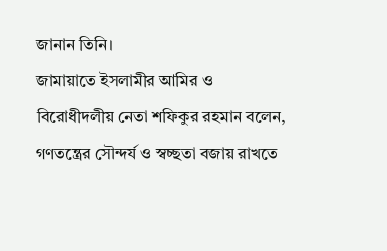জানান তিনি।
জামায়াতে ইসলামীর আমির ও বিরোধীদলীয় নেতা শফিকুর রহমান বলেন, গণতন্ত্রের সৌন্দর্য ও স্বচ্ছতা বজায় রাখতে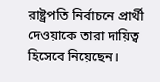রাষ্ট্রপতি নির্বাচনে প্রার্থী দেওয়াকে তারা দায়িত্ব হিসেবে নিয়েছেন।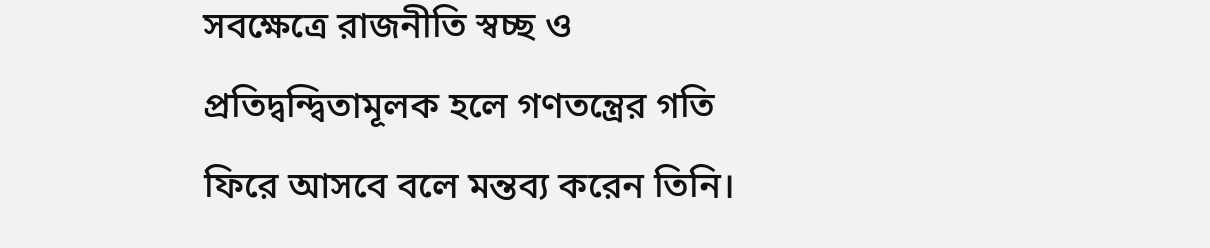সবক্ষেত্রে রাজনীতি স্বচ্ছ ও প্রতিদ্বন্দ্বিতামূলক হলে গণতন্ত্রের গতি ফিরে আসবে বলে মন্তব্য করেন তিনি।